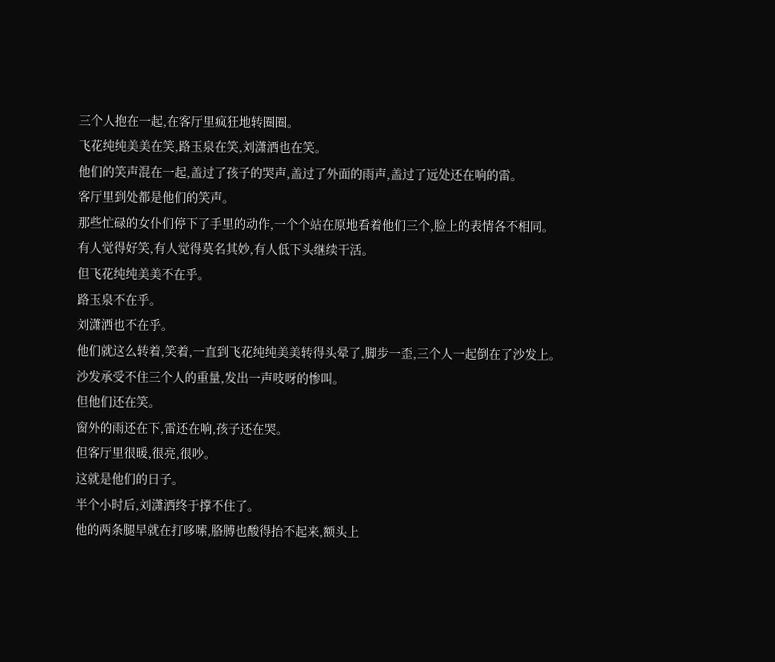三个人抱在一起,在客厅里疯狂地转圈圈。
飞花纯纯美美在笑,路玉泉在笑,刘潇洒也在笑。
他们的笑声混在一起,盖过了孩子的哭声,盖过了外面的雨声,盖过了远处还在响的雷。
客厅里到处都是他们的笑声。
那些忙碌的女仆们停下了手里的动作,一个个站在原地看着他们三个,脸上的表情各不相同。
有人觉得好笑,有人觉得莫名其妙,有人低下头继续干活。
但飞花纯纯美美不在乎。
路玉泉不在乎。
刘潇洒也不在乎。
他们就这么转着,笑着,一直到飞花纯纯美美转得头晕了,脚步一歪,三个人一起倒在了沙发上。
沙发承受不住三个人的重量,发出一声吱呀的惨叫。
但他们还在笑。
窗外的雨还在下,雷还在响,孩子还在哭。
但客厅里很暖,很亮,很吵。
这就是他们的日子。
半个小时后,刘潇洒终于撑不住了。
他的两条腿早就在打哆嗦,胳膊也酸得抬不起来,额头上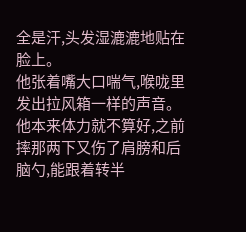全是汗,头发湿漉漉地贴在脸上。
他张着嘴大口喘气,喉咙里发出拉风箱一样的声音。
他本来体力就不算好,之前摔那两下又伤了肩膀和后脑勺,能跟着转半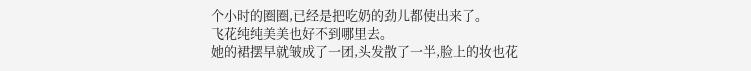个小时的圈圈,已经是把吃奶的劲儿都使出来了。
飞花纯纯美美也好不到哪里去。
她的裙摆早就皱成了一团,头发散了一半,脸上的妆也花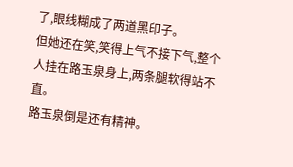了,眼线糊成了两道黑印子。
但她还在笑,笑得上气不接下气,整个人挂在路玉泉身上,两条腿软得站不直。
路玉泉倒是还有精神。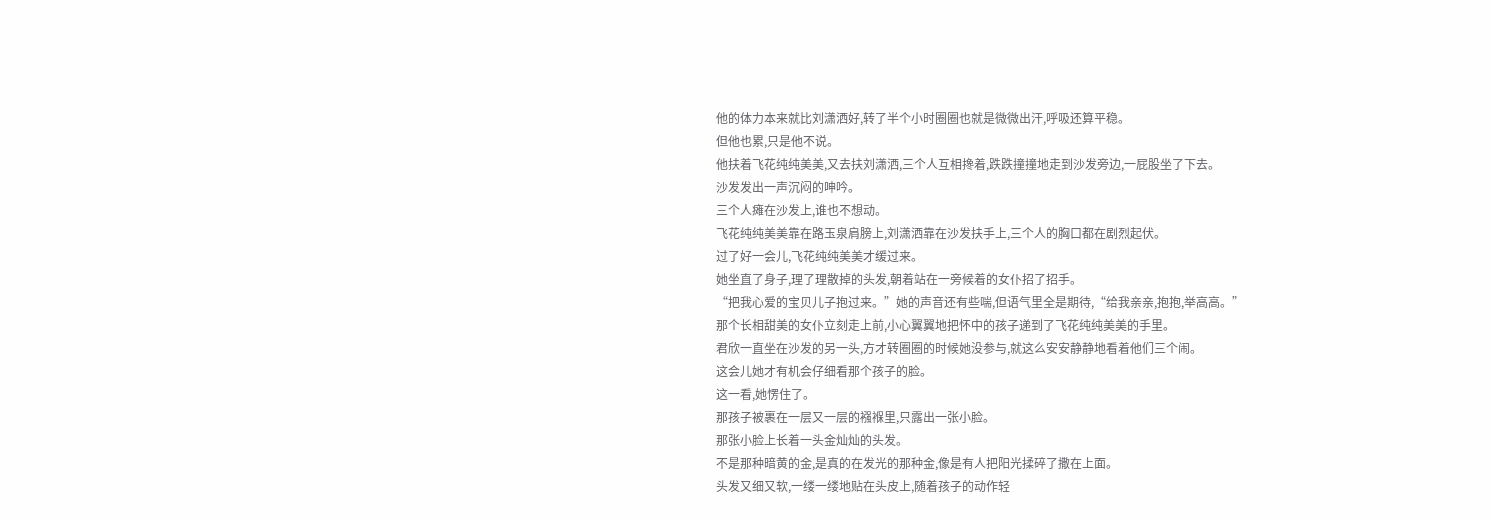他的体力本来就比刘潇洒好,转了半个小时圈圈也就是微微出汗,呼吸还算平稳。
但他也累,只是他不说。
他扶着飞花纯纯美美,又去扶刘潇洒,三个人互相搀着,跌跌撞撞地走到沙发旁边,一屁股坐了下去。
沙发发出一声沉闷的呻吟。
三个人瘫在沙发上,谁也不想动。
飞花纯纯美美靠在路玉泉肩膀上,刘潇洒靠在沙发扶手上,三个人的胸口都在剧烈起伏。
过了好一会儿,飞花纯纯美美才缓过来。
她坐直了身子,理了理散掉的头发,朝着站在一旁候着的女仆招了招手。
“把我心爱的宝贝儿子抱过来。”她的声音还有些喘,但语气里全是期待,“给我亲亲,抱抱,举高高。”
那个长相甜美的女仆立刻走上前,小心翼翼地把怀中的孩子递到了飞花纯纯美美的手里。
君欣一直坐在沙发的另一头,方才转圈圈的时候她没参与,就这么安安静静地看着他们三个闹。
这会儿她才有机会仔细看那个孩子的脸。
这一看,她愣住了。
那孩子被裹在一层又一层的襁褓里,只露出一张小脸。
那张小脸上长着一头金灿灿的头发。
不是那种暗黄的金,是真的在发光的那种金,像是有人把阳光揉碎了撒在上面。
头发又细又软,一缕一缕地贴在头皮上,随着孩子的动作轻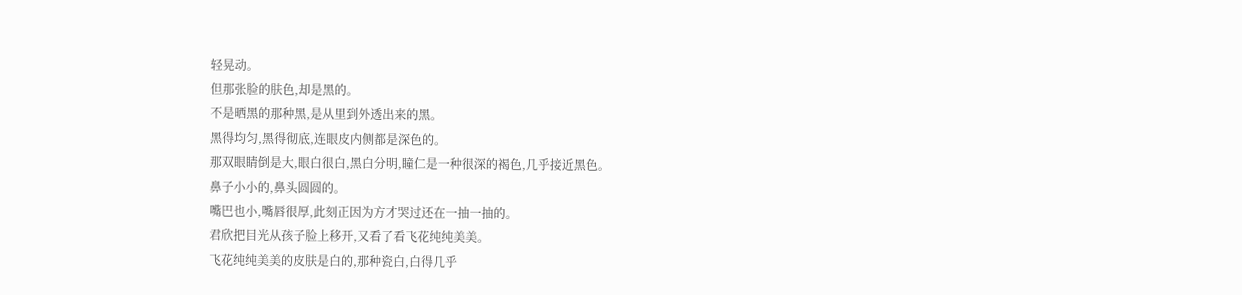轻晃动。
但那张脸的肤色,却是黑的。
不是晒黑的那种黑,是从里到外透出来的黑。
黑得均匀,黑得彻底,连眼皮内侧都是深色的。
那双眼睛倒是大,眼白很白,黑白分明,瞳仁是一种很深的褐色,几乎接近黑色。
鼻子小小的,鼻头圆圆的。
嘴巴也小,嘴唇很厚,此刻正因为方才哭过还在一抽一抽的。
君欣把目光从孩子脸上移开,又看了看飞花纯纯美美。
飞花纯纯美美的皮肤是白的,那种瓷白,白得几乎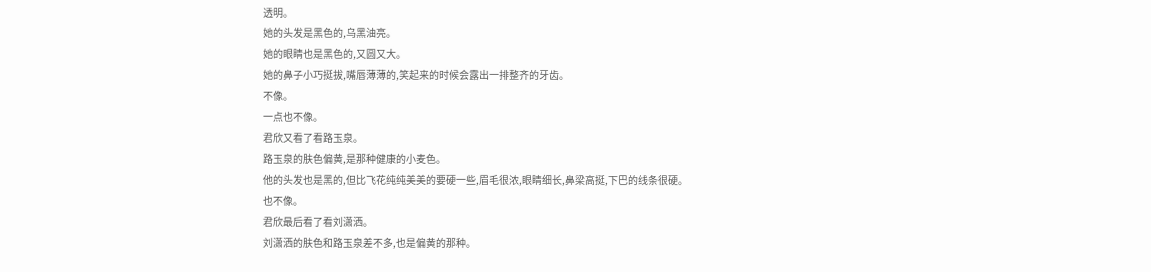透明。
她的头发是黑色的,乌黑油亮。
她的眼睛也是黑色的,又圆又大。
她的鼻子小巧挺拔,嘴唇薄薄的,笑起来的时候会露出一排整齐的牙齿。
不像。
一点也不像。
君欣又看了看路玉泉。
路玉泉的肤色偏黄,是那种健康的小麦色。
他的头发也是黑的,但比飞花纯纯美美的要硬一些,眉毛很浓,眼睛细长,鼻梁高挺,下巴的线条很硬。
也不像。
君欣最后看了看刘潇洒。
刘潇洒的肤色和路玉泉差不多,也是偏黄的那种。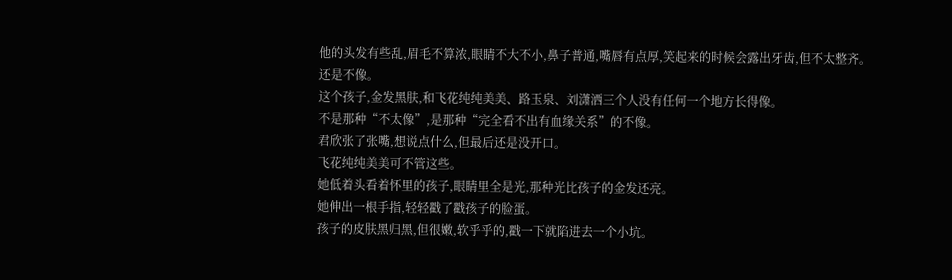他的头发有些乱,眉毛不算浓,眼睛不大不小,鼻子普通,嘴唇有点厚,笑起来的时候会露出牙齿,但不太整齐。
还是不像。
这个孩子,金发黑肤,和飞花纯纯美美、路玉泉、刘潇洒三个人没有任何一个地方长得像。
不是那种“不太像”,是那种“完全看不出有血缘关系”的不像。
君欣张了张嘴,想说点什么,但最后还是没开口。
飞花纯纯美美可不管这些。
她低着头看着怀里的孩子,眼睛里全是光,那种光比孩子的金发还亮。
她伸出一根手指,轻轻戳了戳孩子的脸蛋。
孩子的皮肤黑归黑,但很嫩,软乎乎的,戳一下就陷进去一个小坑。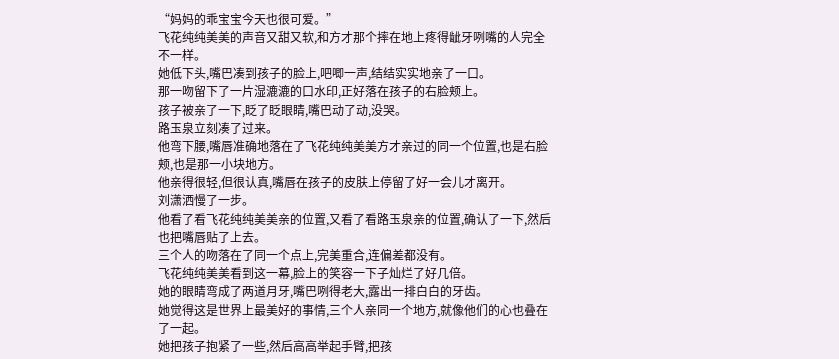“妈妈的乖宝宝今天也很可爱。”
飞花纯纯美美的声音又甜又软,和方才那个摔在地上疼得龇牙咧嘴的人完全不一样。
她低下头,嘴巴凑到孩子的脸上,吧唧一声,结结实实地亲了一口。
那一吻留下了一片湿漉漉的口水印,正好落在孩子的右脸颊上。
孩子被亲了一下,眨了眨眼睛,嘴巴动了动,没哭。
路玉泉立刻凑了过来。
他弯下腰,嘴唇准确地落在了飞花纯纯美美方才亲过的同一个位置,也是右脸颊,也是那一小块地方。
他亲得很轻,但很认真,嘴唇在孩子的皮肤上停留了好一会儿才离开。
刘潇洒慢了一步。
他看了看飞花纯纯美美亲的位置,又看了看路玉泉亲的位置,确认了一下,然后也把嘴唇贴了上去。
三个人的吻落在了同一个点上,完美重合,连偏差都没有。
飞花纯纯美美看到这一幕,脸上的笑容一下子灿烂了好几倍。
她的眼睛弯成了两道月牙,嘴巴咧得老大,露出一排白白的牙齿。
她觉得这是世界上最美好的事情,三个人亲同一个地方,就像他们的心也叠在了一起。
她把孩子抱紧了一些,然后高高举起手臂,把孩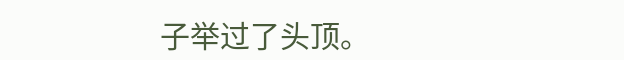子举过了头顶。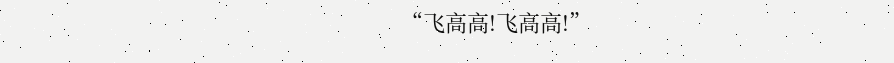“飞高高!飞高高!”